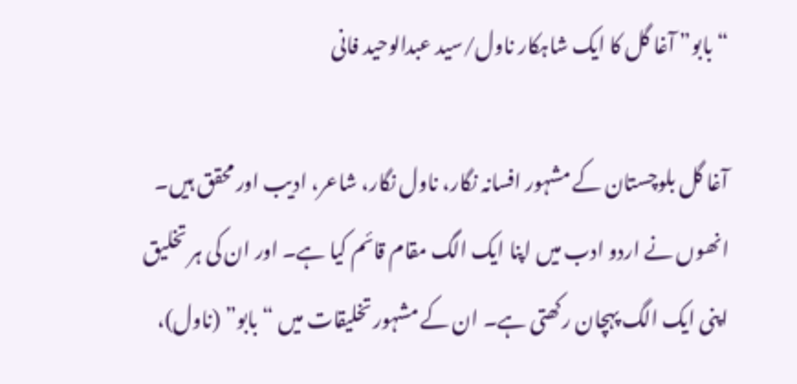“بابو” آغا گل کا ایک شاہکار ناول/سید عبدالوحید فانی

آغا گل بلوچستان کے مشہور افسانہ نگار، ناول نگار، شاعر، ادیب اور محقق ہیں۔ انھوں نے اردو ادب میں اپنا ایک الگ مقام قائم کیا ہے۔ اور ان کی ہر تخلیق اپنی ایک الگ پہچان رکھتی ہے۔ ان کے مشہور تخلیقات میں “بابو” (ناول)،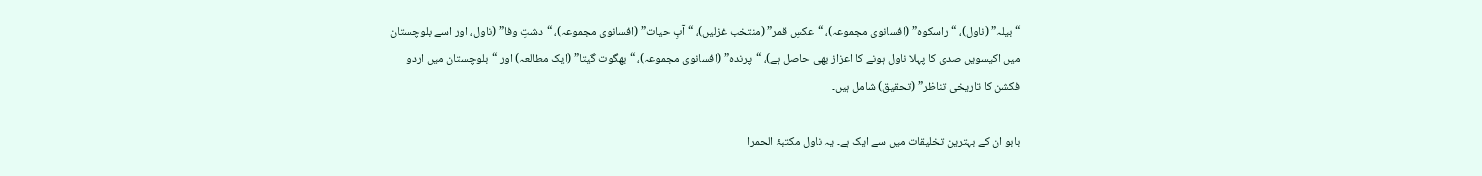“بیلہ” (ناول)، “راسکوہ” (افسانوی مجموعہ)، “عکسِ قمر” (منتخب غزلیں)، “آبِ حیات” (افسانوی مجموعہ)، “دشتِ وفا” (ناول، اور اسے بلوچستان میں اکیسویں صدی کا پہلا ناول ہونے کا اعزاز بھی حاصل ہے)، “پرندہ” (افسانوی مجموعہ)، “بھگوت گیتا” (ایک مطالعہ) اور “بلوچستان میں اردو فکشن کا تاریخی تناظر” (تحقیق) شامل ہیں۔

بابو ان کے بہترین تخلیقات میں سے ایک ہے۔ یہ ناول مکتبۂ الحمرا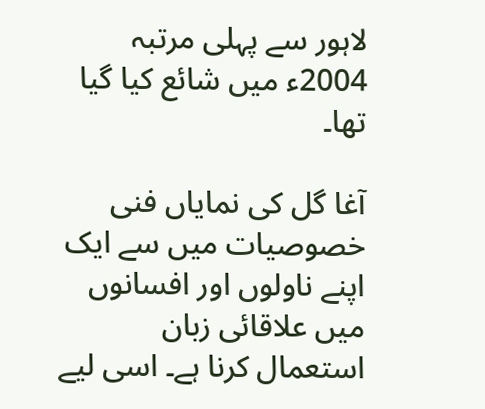لاہور سے پہلی مرتبہ 2004ء میں شائع کیا گیا تھا۔

آغا گل کی نمایاں فنی خصوصیات میں سے ایک اپنے ناولوں اور افسانوں میں علاقائی زبان استعمال کرنا ہے۔ اسی لیے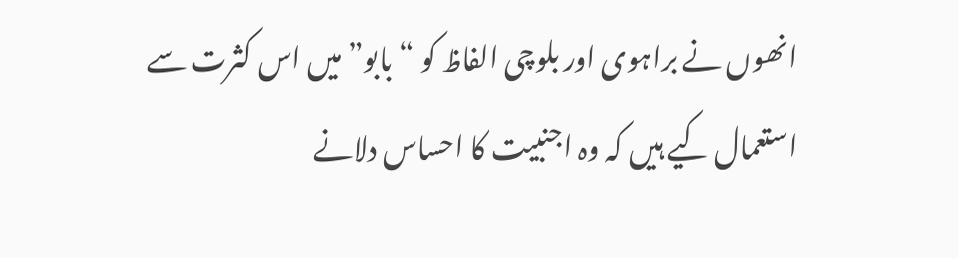انھوں نے براہوی اور بلوچی الفاظ کو “بابو” میں اس کثرت سے استعمال کیے ہیں کہ وہ اجنبیت کا احساس دلانے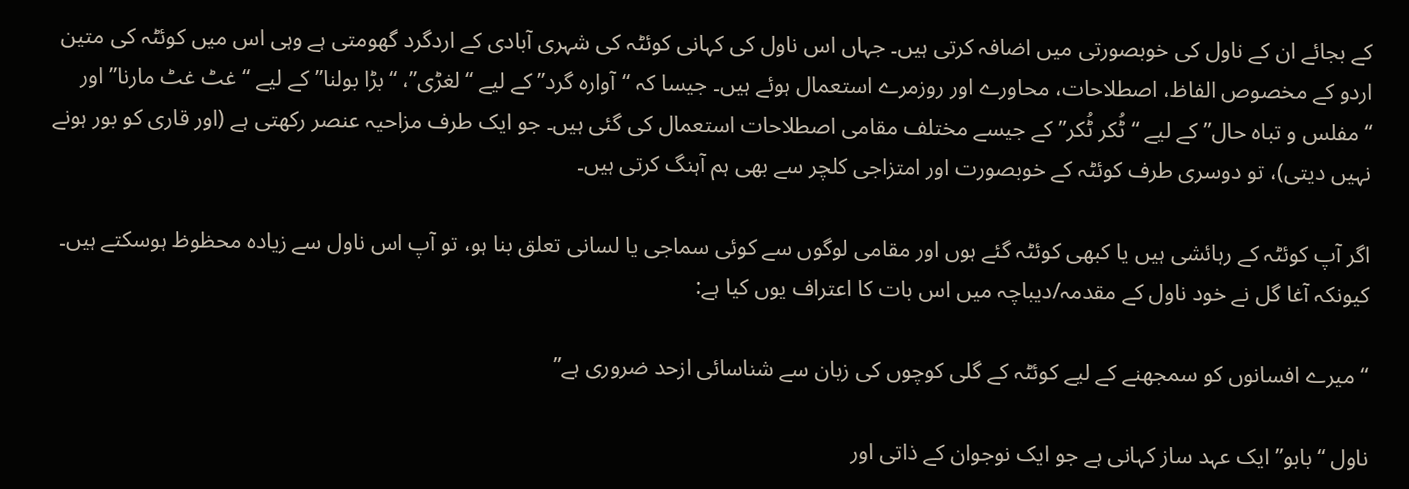کے بجائے ان کے ناول کی خوبصورتی میں اضافہ کرتی ہیں۔ جہاں اس ناول کی کہانی کوئٹہ کی شہری آبادی کے اردگرد گھومتی ہے وہی اس میں کوئٹہ کی متین اردو کے مخصوص الفاظ، اصطلاحات، محاورے اور روزمرے استعمال ہوئے ہیں۔ جیسا کہ “آوارہ گرد” کے لیے “لغڑی”، “بڑا بولنا” کے لیے “غٹ غٹ مارنا” اور “مفلس و تباہ حال” کے لیے “ٹُکر ٹُکر” کے جیسے مختلف مقامی اصطلاحات استعمال کی گئی ہیں۔ جو ایک طرف مزاحیہ عنصر رکھتی ہے (اور قاری کو بور ہونے نہیں دیتی)، تو دوسری طرف کوئٹہ کے خوبصورت اور امتزاجی کلچر سے بھی ہم آہنگ کرتی ہیں۔

اگر آپ کوئٹہ کے رہائشی ہیں یا کبھی کوئٹہ گئے ہوں اور مقامی لوگوں سے کوئی سماجی یا لسانی تعلق بنا ہو، تو آپ اس ناول سے زیادہ محظوظ ہوسکتے ہیں۔ کیونکہ آغا گل نے خود ناول کے مقدمہ/دیباچہ میں اس بات کا اعتراف یوں کیا ہے:

“میرے افسانوں کو سمجھنے کے لیے کوئٹہ کے گلی کوچوں کی زبان سے شناسائی ازحد ضروری ہے”

ناول “بابو” ایک عہد ساز کہانی ہے جو ایک نوجوان کے ذاتی اور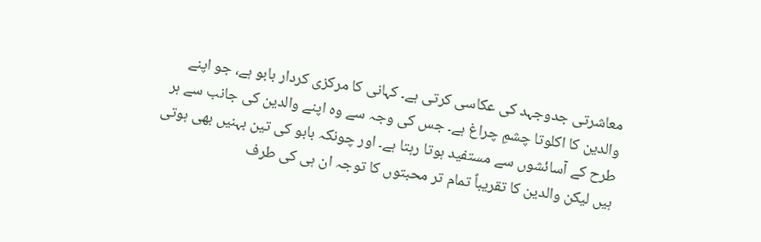معاشرتی جدوجہد کی عکاسی کرتی ہے۔ کہانی کا مرکزی کردار بابو ہے، جو اپنے والدین کا اکلوتا چشمِ چراغ ہے۔ جس کی وجہ سے وہ اپنے والدین کی جانب سے ہر طرح کے آسائشوں سے مستفید ہوتا رہتا ہے۔ اور چونکہ بابو کی تین بہنیں بھی ہوتی ہیں لیکن والدین کا تقریباً تمام تر محبتوں کا توجہ ان ہی کی طرف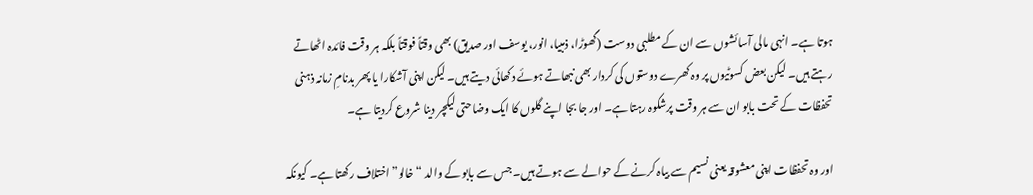ہوتا ہے۔ انہی مالی آسائشوں سے ان کے مطلبی دوست (گھوڑا، ذمبیا، انور، یوسف اور صدیق) بھی وقتاً فوقتاً بلکہ ہر وقت فائدہ اٹھاتے رہتے ہیں۔ لیکن بعض کسوٹیوں پر وہ کھرے دوستوں کی کردار بھی نبھاتے ہوئے دکھائی دیتے ہیں۔ لیکن اپنی آشکارا یا پھر بدنامِ زمانہ ذہنی تحفظات کے تحت بابو ان سے ہر وقت پرشکوہ رہتا ہے۔ اور جا بجا اپنے گلوں کا ایک وضاحتی لیکچر دینا شروع کردیتا ہے۔

اور وہ تحفظات اپنی معشوقہ یعنی نسیم سے بیاہ کرنے کے حوالے سے ہوتے ہیں۔ جس سے بابو کے والد “خالو” اختلاف رکھتا ہے۔ کیونکہ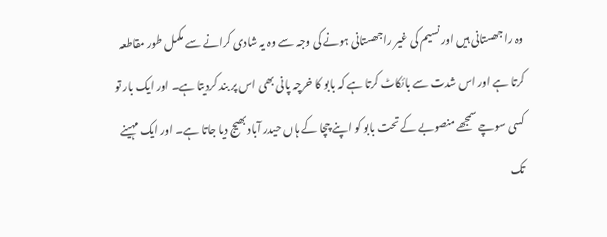وہ راجھستانی ہیں اور نسیم کی غیر راجھستانی ہونے کی وجہ سے وہ یہ شادی کرانے سے مکمل طور مقاطعہ کرتا ہے اور اس شدت سے بائکاٹ کرتا ہے کہ بابو کا خرچہ پانی بھی اس پر بند کردیتا ہے۔ اور ایک بار تو کسی سوچے سمجھے منصوبے کے تحت بابو کو اپنے چچا کے ہاں حیدر آباد بھیج دیا جاتا ہے۔ اور ایک مہینے تک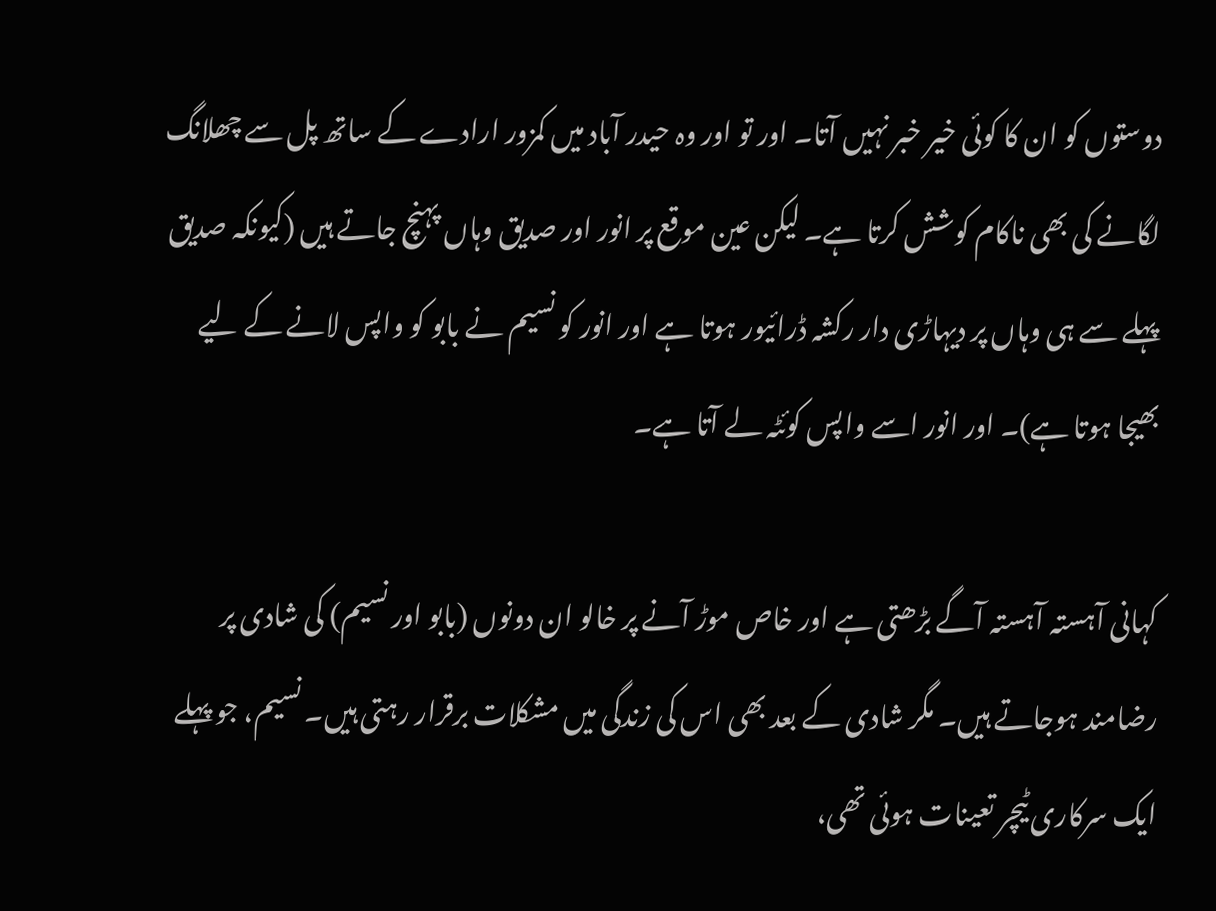دوستوں کو ان کا کوئی خیر خبر نہیں آتا۔ اور تو اور وہ حیدر آباد میں کمزور ارادے کے ساتھ پل سے چھلانگ لگانے کی بھی ناکام کوشش کرتا ہے۔ لیکن عین موقع پر انور اور صدیق وہاں پہنچ جاتے ہیں (کیونکہ صدیق پہلے سے ہی وہاں پر دیہاڑی دار رکشہ ڈرائیور ہوتا ہے اور انور کو نسیم نے بابو کو واپس لانے کے لیے بھیجا ہوتا ہے)۔ اور انور اسے واپس کوئٹہ لے آتا ہے۔

کہانی آہستہ آہستہ آگے بڑھتی ہے اور خاص موڑ آنے پر خالو ان دونوں (بابو اور نسیم) کی شادی پر رضامند ہوجاتے ہیں۔ مگر شادی کے بعد بھی اس کی زندگی میں مشکلات برقرار رہتی ہیں۔ نسیم، جو پہلے ایک سرکاری ٹیچر تعینات ہوئی تھی،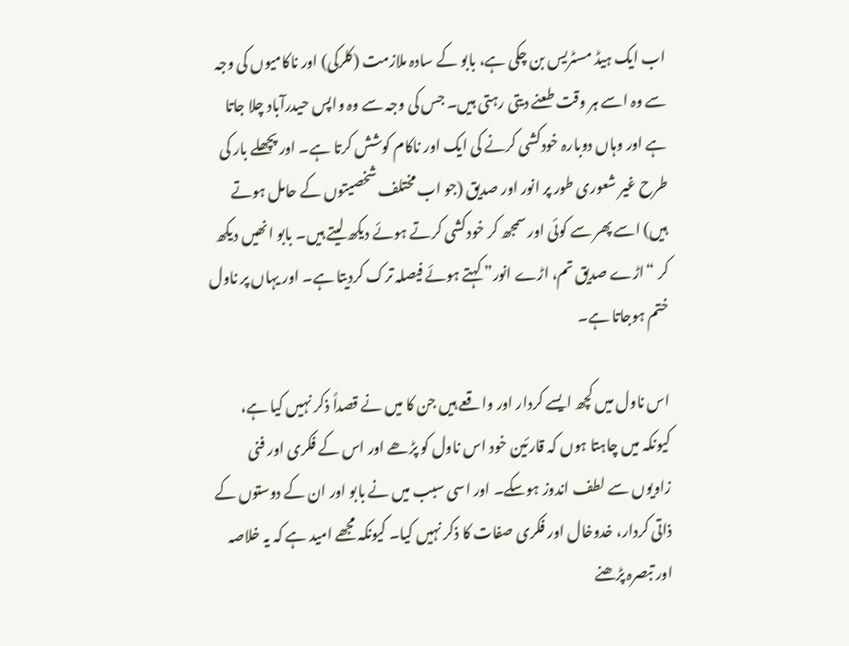اب ایک ہیڈ مسٹریس بن چکی ہے، بابو کے سادہ ملازمت (کلرکی) اور ناکامیوں کی وجہ سے وہ اسے ہر وقت طعنے دیتی رہتی ہیں۔ جس کی وجہ سے وہ واپس حیدرآباد چلا جاتا ہے اور وہاں دوبارہ خودکشی کرنے کی ایک اور ناکام کوشش کرتا ہے۔ اور پچھلے بار کی طرح غیر شعوری طور پر انور اور صدیق (جو اب مختلف شخصیتوں کے حامل ہوتے ہیں) اسے پھر سے کوئی اور سمجھ کر خودکشی کرتے ہوئے دیکھ لیتے ہیں۔ بابو انھیں دیکھ کر “اڑے صدیق تم، اڑے انور” کہتے ہوئے فیصلہ ترک کردیتا ہے۔ اور یہاں پر ناول ختم ہوجاتا ہے۔

اس ناول میں کچھ ایسے کردار اور واقعے ہیں جن کا میں نے قصداً ذکر نہیں کیا ہے، کیونکہ میں چاہتا ہوں کہ قارئین خود اس ناول کو پڑھے اور اس کے فکری اور فنی زاویوں سے لطف اندوز ہوسکے۔ اور اسی سبب میں نے بابو اور ان کے دوستوں کے ذاتی کردار، خدوخال اور فکری صفات کا ذکر نہیں کیا۔ کیونکہ مجھے امید ہے کہ یہ خلاصہ اور تبصرہ پڑھنے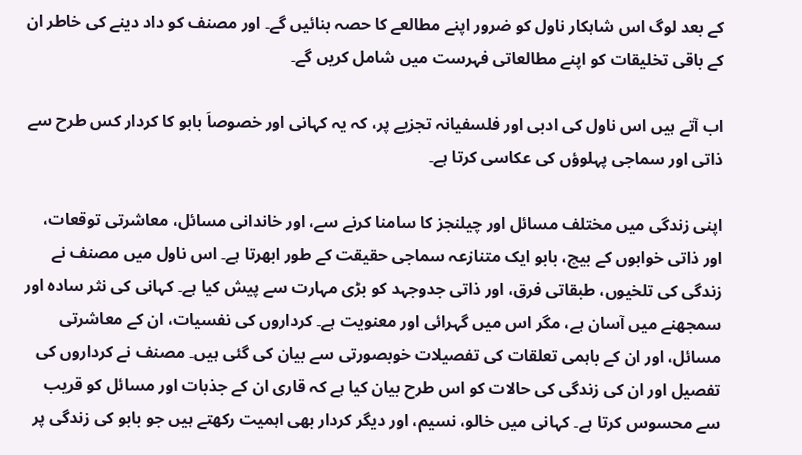کے بعد لوگ اس شاہکار ناول کو ضرور اپنے مطالعے کا حصہ بنائیں گے۔ اور مصنف کو داد دینے کی خاطر ان کے باقی تخلیقات کو اپنے مطالعاتی فہرست میں شامل کریں گے۔

اب آتے ہیں اس ناول کی ادبی اور فلسفیانہ تجزیے پر، کہ یہ کہانی اور خصوصاَ بابو کا کردار کس طرح سے ذاتی اور سماجی پہلوؤں کی عکاسی کرتا ہے۔

اپنی زندگی میں مختلف مسائل اور چیلنجز کا سامنا کرنے سے، اور خاندانی مسائل، معاشرتی توقعات، اور ذاتی خوابوں کے بیچ، بابو ایک متنازعہ سماجی حقیقت کے طور ابھرتا ہے۔ اس ناول میں مصنف نے زندگی کی تلخیوں، طبقاتی فرق، اور ذاتی جدوجہد کو بڑی مہارت سے پیش کیا ہے۔ کہانی کی نثر سادہ اور سمجھنے میں آسان ہے، مگر اس میں گہرائی اور معنویت ہے۔ کرداروں کی نفسیات، ان کے معاشرتی مسائل، اور ان کے باہمی تعلقات کی تفصیلات خوبصورتی سے بیان کی گئی ہیں۔ مصنف نے کرداروں کی تفصیل اور ان کی زندگی کی حالات کو اس طرح بیان کیا ہے کہ قاری ان کے جذبات اور مسائل کو قریب سے محسوس کرتا ہے۔ کہانی میں خالو، نسیم، اور دیگر کردار بھی اہمیت رکھتے ہیں جو بابو کی زندگی پر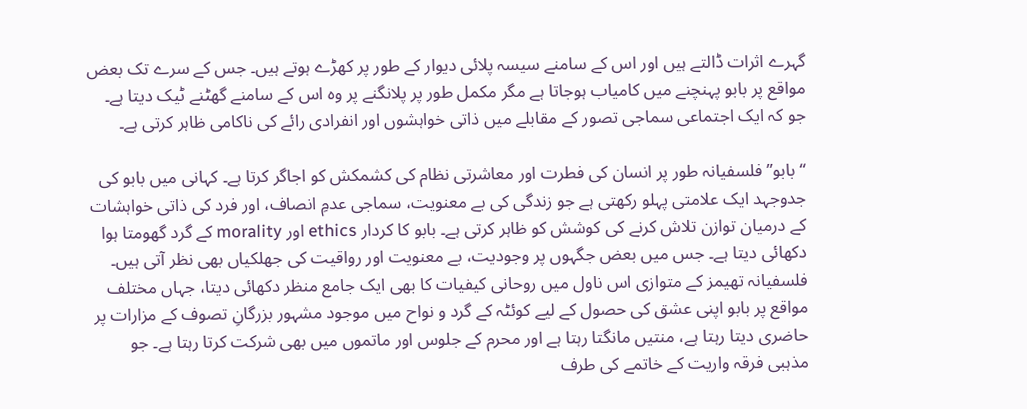گہرے اثرات ڈالتے ہیں اور اس کے سامنے سیسہ پلائی دیوار کے طور پر کھڑے ہوتے ہیں۔ جس کے سرے تک بعض مواقع پر بابو پہنچنے میں کامیاب ہوجاتا ہے مگر مکمل طور پر پلانگنے پر وہ اس کے سامنے گھٹنے ٹیک دیتا ہے۔ جو کہ ایک اجتماعی سماجی تصور کے مقابلے میں ذاتی خواہشوں اور انفرادی رائے کی ناکامی ظاہر کرتی ہے۔

“بابو” فلسفیانہ طور پر انسان کی فطرت اور معاشرتی نظام کی کشمکش کو اجاگر کرتا ہے۔ کہانی میں بابو کی جدوجہد ایک علامتی پہلو رکھتی ہے جو زندگی کی بے معنویت، سماجی عدمِ انصاف، اور فرد کی ذاتی خواہشات کے درمیان توازن تلاش کرنے کی کوشش کو ظاہر کرتی ہے۔ بابو کا کردار ethics اور morality کے گرد گھومتا ہوا دکھائی دیتا ہے۔ جس میں بعض جگہوں پر وجودیت، بے معنویت اور رواقیت کی جھلکیاں بھی نظر آتی ہیں۔ فلسفیانہ تھیمز کے متوازی اس ناول میں روحانی کیفیات کا بھی ایک جامع منظر دکھائی دیتا، جہاں مختلف مواقع پر بابو اپنی عشق کی حصول کے لیے کوئٹہ کے گرد و نواح میں موجود مشہور بزرگانِ تصوف کے مزارات پر حاضری دیتا رہتا ہے، منتیں مانگتا رہتا ہے اور محرم کے جلوس اور ماتموں میں بھی شرکت کرتا رہتا ہے۔ جو مذہبی فرقہ واریت کے خاتمے کی طرف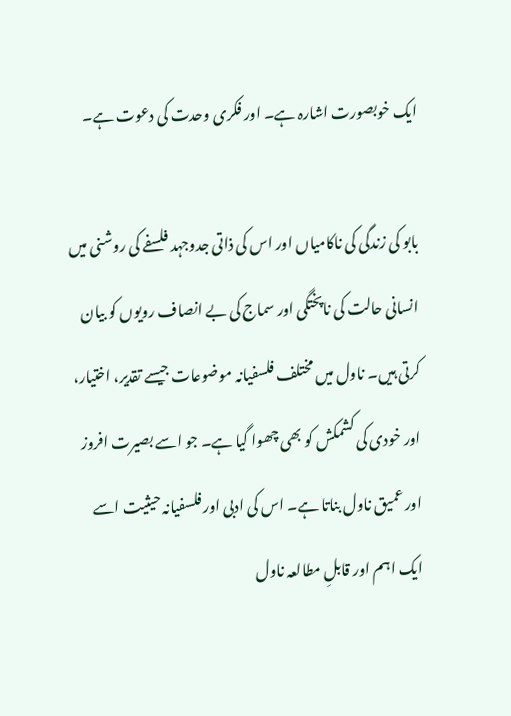ایک خوبصورت اشارہ ہے۔ اور فکری وحدت کی دعوت ہے۔

بابو کی زندگی کی ناکامیاں اور اس کی ذاتی جدوجہد فلسفے کی روشنی میں انسانی حالت کی ناپختگی اور سماج کی بے انصاف رویوں کو بیان کرتی ہیں۔ ناول میں مختلف فلسفیانہ موضوعات جیسے تقدیر، اختیار، اور خودی کی کشمکش کو بھی چھوا گیا ہے۔ جو اسے بصیرت افروز اور عمیق ناول بناتا ہے۔ اس کی ادبی اور فلسفیانہ حیثیت اسے ایک اہم اور قابلِ مطالعہ ناول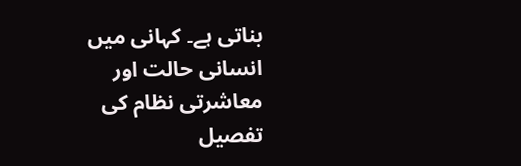بناتی ہے۔ کہانی میں انسانی حالت اور معاشرتی نظام کی تفصیل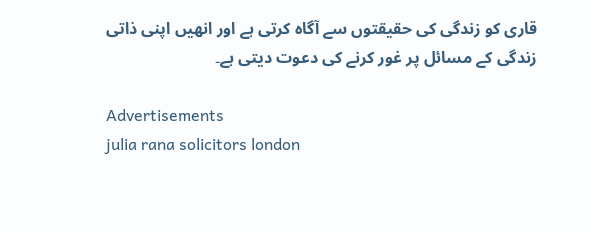قاری کو زندگی کی حقیقتوں سے آگاہ کرتی ہے اور انھیں اپنی ذاتی زندگی کے مسائل پر غور کرنے کی دعوت دیتی ہے۔

Advertisements
julia rana solicitors london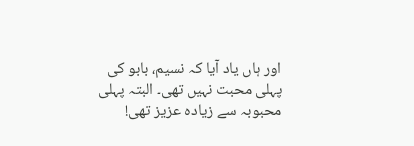اور ہاں یاد آیا کہ نسیم، بابو کی پہلی محبت نہیں تھی۔ البتہ پہلی محبوبہ سے زیادہ عزیز تھی!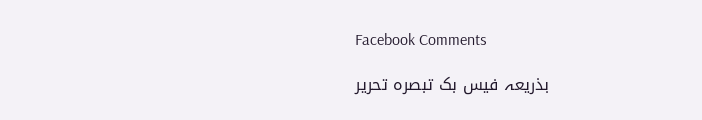Facebook Comments

بذریعہ فیس بک تبصرہ تحریر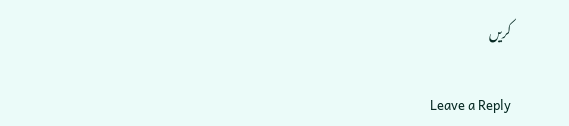کریں

Leave a Reply